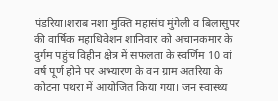पंडरिया।शराब नशा मुक्ति महासंघ मुंगेली व बिलासुपर की वार्षिक महाधिवेशन शानिवार को अचानकमार के दुर्गम पहुंच विहीन क्षेत्र में सफलता के स्वर्णिम 10 वां वर्ष पूर्ण होने पर अभ्यारण के वन ग्राम अतरिया के कोटना पथरा में आयोजित किया गया। जन स्वास्थ्य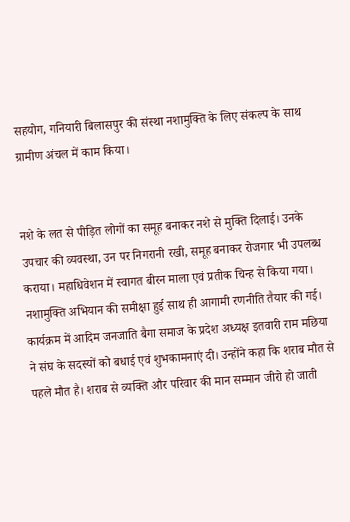सहयोग, गनियारी बिलासपुर की संस्था नशामुक्ति के लिए संकल्प के साथ ग्रामीण अंचल में काम किया।


नशे के लत से पीड़ित लोगों का समूह बनाकर नशे से मुक्ति दिलाई। उनके उपचार की व्यवस्था, उन पर निगरानी रखी, समूह बनाकर रोजगार भी उपलब्ध कराया। महाधिवेशन में स्वागत बीरन माला एवं प्रतीक चिन्ह से किया गया। नशामुक्ति अभियान की समीक्षा हुई साथ ही आगामी रणनीति तैयार की गई। कार्यक्रम में आदिम जनजाति बैगा समाज के प्रदेश अध्यक्ष इतवारी राम मछिया ने संघ के सदस्यों को बधाई एवं शुभकामनाएं दी। उन्होंने कहा कि शराब मौत से पहले मौत है। शराब से व्यक्ति और परिवार की मान सम्मान जीरो हो जाती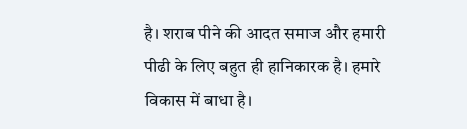है। शराब पीने की आदत समाज और हमारी पीढी के लिए बहुत ही हानिकारक है। हमारे विकास में बाधा है।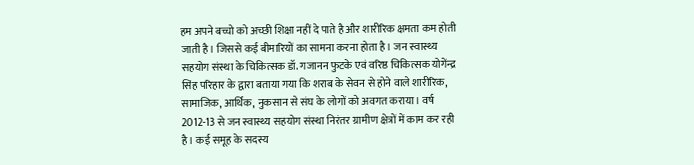हम अपने बच्चो को अच्छी शिक्षा नहीं दे पाते है और शारीरिक क्षमता कम होती जाती है। जिससे कई बीमारियों का सामना करना होता है। जन स्वास्थ्य सहयोग संस्था के चिकित्सक डॉ. गजानन फुटके एवं वरिष्ठ चिकित्सक योगेंन्द्र सिंह परिहार के द्वारा बताया गया कि शराब के सेवन से होने वाले शारीरिक, सामाजिक, आर्थिक, नुकसान से संघ के लोगों को अवगत कराया। वर्ष 2012-13 से जन स्वास्थ्य सहयोग संस्था निरंतर ग्रामीण क्षेत्रों में काम कर रही है। कई समूह के सदस्य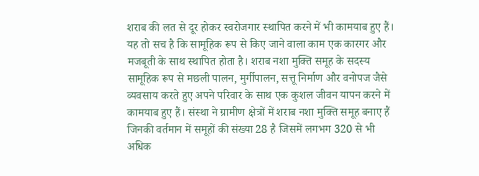शराब की लत से दूर होकर स्वरोजगार स्थापित करने में भी कामयाब हुए हैं। यह तो सच है कि सामूहिक रूप से किए जाने वाला काम एक कारगर और मजबूती के साथ स्थापित होता है। शराब नशा मुक्ति समूह के सदस्य सामूहिक रूप से मछली पालन, मुर्गीपालन, सत्तू निर्माण और वनोपज जैसे व्यवसाय करते हुए अपने परिवार के साथ एक कुशल जीवन यापन करने में कामयाब हुए हैं। संस्था ने ग्रामीण क्षेत्रों में शराब नशा मुक्ति समूह बनाए हैं जिनकी वर्तमान में समूहों की संख्या 28 है जिसमें लगभग 320 से भी अधिक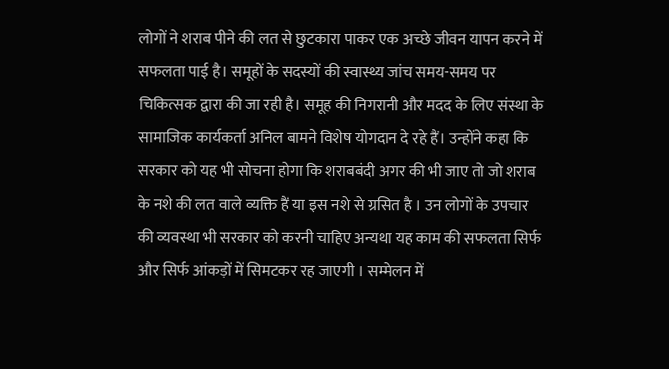लोगों ने शराब पीने की लत से छुटकारा पाकर एक अच्छे जीवन यापन करने में सफलता पाई है। समूहों के सदस्यों की स्वास्थ्य जांच समय-समय पर चिकित्सक द्वारा की जा रही है। समूह की निगरानी और मदद के लिए संस्था के सामाजिक कार्यकर्ता अनिल बामने विशेष योगदान दे रहे हैं। उन्होंने कहा कि सरकार को यह भी सोचना होगा कि शराबबंदी अगर की भी जाए तो जो शराब के नशे की लत वाले व्यक्ति हैं या इस नशे से ग्रसित है । उन लोगों के उपचार की व्यवस्था भी सरकार को करनी चाहिए अन्यथा यह काम की सफलता सिर्फ और सिर्फ आंकड़ों में सिमटकर रह जाएगी । सम्मेलन में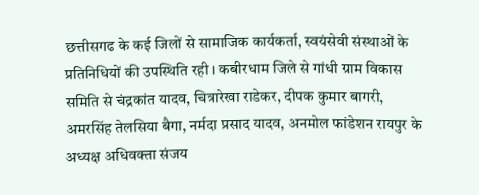छत्तीसगढ के कई जिलों से सामाजिक कार्यकर्ता, स्वयंसेवी संस्थाओं के प्रतिनिधियों की उपस्थिति रही । कबीरधाम जिले से गांधी ग्राम विकास समिति से चंद्रकांत यादव, चित्रारेखा राडेकर, दीपक कुमार बागरी, अमरसिंह तेलसिया बैगा, नर्मदा प्रसाद यादव, अनमोल फांडेशन रायपुर के अध्यक्ष अधिवक्ता संजय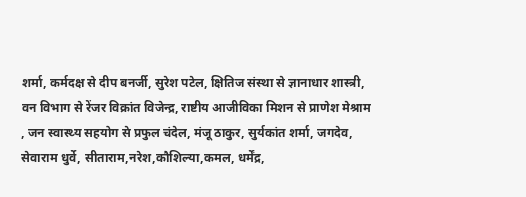शर्मा, कर्मदक्ष से दीप बनर्जी, सुरेश पटेल, क्षितिज संस्था से ज्ञानाधार शास्त्री, वन विभाग से रेंजर विक्रांत विजेन्द्र, राष्टीय आजीविका मिशन से प्राणेश मेश्राम , जन स्वास्थ्य सहयोग से प्रफुल चंदेल, मंजू ठाकुर, सुर्यकांत शर्मा, जगदेव, सेवाराम धुर्वे, सीताराम,नरेश,कौशिल्या,कमल, धर्मेंद्र,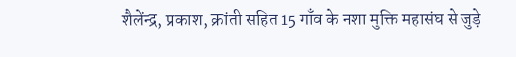शैलेंन्द्र, प्रकाश, क्रांती सहित 15 गाँव के नशा मुक्ति महासंघ से जुड़े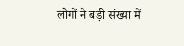लोगों ने बड़ी संख्या में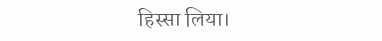हिस्सा लिया।